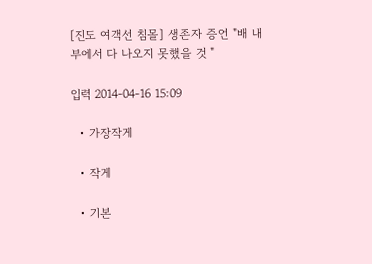[진도 여객선 침몰] 생존자 증언 "배 내부에서 다 나오지 못했을 것 "

입력 2014-04-16 15:09

  • 가장작게

  • 작게

  • 기본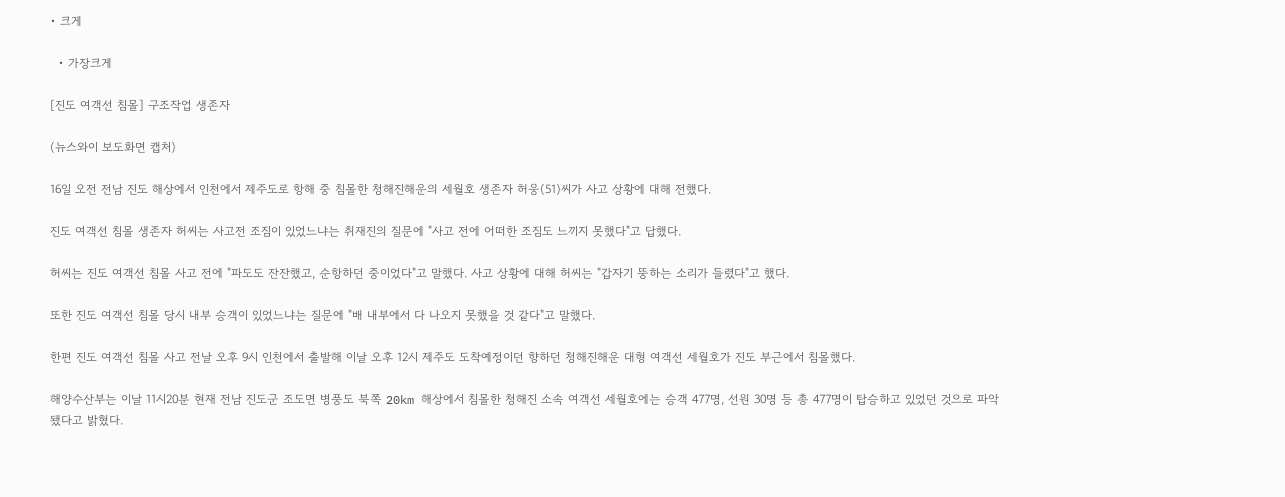• 크게

  • 가장크게

[진도 여객선 침몰] 구조작업 생존자

(뉴스와이 보도화면 캡처)

16일 오전 전남 진도 해상에서 인천에서 제주도로 항해 중 침몰한 청해진해운의 세월호 생존자 허웅(51)씨가 사고 상황에 대해 전했다.

진도 여객선 침몰 생존자 허씨는 사고전 조짐이 있었느냐는 취재진의 질문에 "사고 전에 어떠한 조짐도 느끼지 못했다"고 답했다.

허씨는 진도 여객선 침몰 사고 전에 "파도도 잔잔했고, 순항하던 중이었다"고 말했다. 사고 상황에 대해 허씨는 "갑자기 뚱하는 소리가 들렸다"고 했다.

또한 진도 여객선 침몰 당시 내부 승객이 있었느냐는 질문에 "배 내부에서 다 나오지 못했을 것 같다"고 말했다.

한편 진도 여객선 침몰 사고 전날 오후 9시 인천에서 출발해 이날 오후 12시 제주도 도착예정이던 향하던 청해진해운 대형 여객선 세월호가 진도 부근에서 침몰했다.

해양수산부는 이날 11시20분 현재 전남 진도군 조도면 병풍도 북쪽 20km 해상에서 침몰한 청해진 소속 여객선 세월호에는 승객 477명, 선원 30명 등 총 477명이 탑승하고 있었던 것으로 파악됐다고 밝혔다.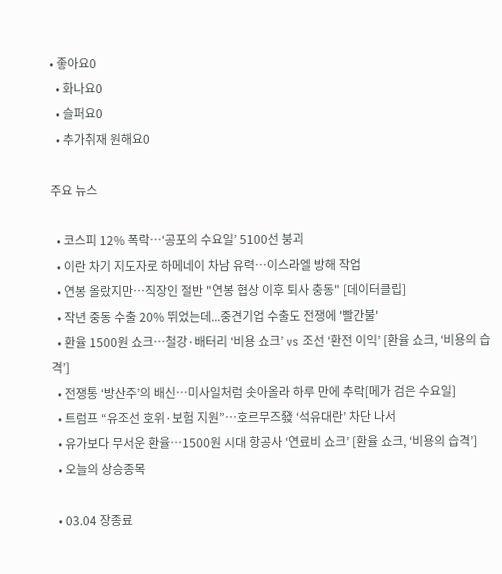• 좋아요0
  • 화나요0
  • 슬퍼요0
  • 추가취재 원해요0

주요 뉴스

  • 코스피 12% 폭락…‘공포의 수요일’ 5100선 붕괴
  • 이란 차기 지도자로 하메네이 차남 유력…이스라엘 방해 작업
  • 연봉 올랐지만…직장인 절반 "연봉 협상 이후 퇴사 충동" [데이터클립]
  • 작년 중동 수출 20% 뛰었는데...중견기업 수출도 전쟁에 '빨간불'
  • 환율 1500원 쇼크…철강·배터리 ‘비용 쇼크’ vs 조선 ‘환전 이익’ [환율 쇼크, ‘비용의 습격’]
  • 전쟁통 ‘방산주’의 배신…미사일처럼 솟아올라 하루 만에 추락[메가 검은 수요일]
  • 트럼프 “유조선 호위·보험 지원”…호르무즈發 ‘석유대란’ 차단 나서
  • 유가보다 무서운 환율…1500원 시대 항공사 ‘연료비 쇼크’ [환율 쇼크, ‘비용의 습격’]
  • 오늘의 상승종목

  • 03.04 장종료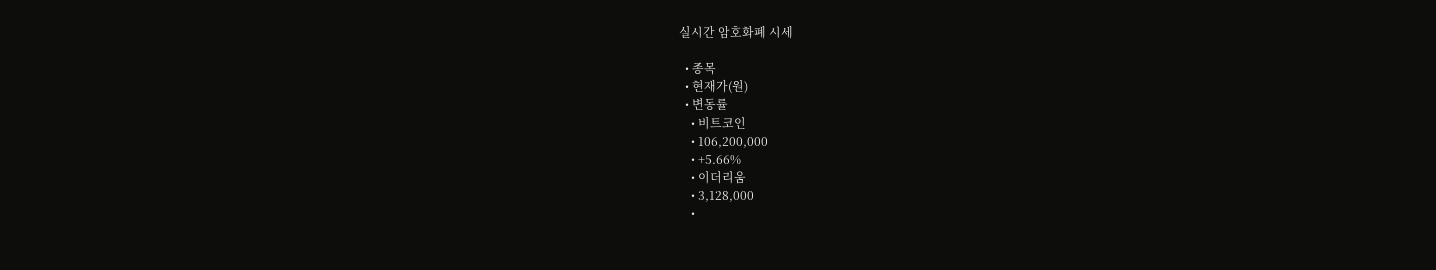실시간 암호화폐 시세

  • 종목
  • 현재가(원)
  • 변동률
    • 비트코인
    • 106,200,000
    • +5.66%
    • 이더리움
    • 3,128,000
    •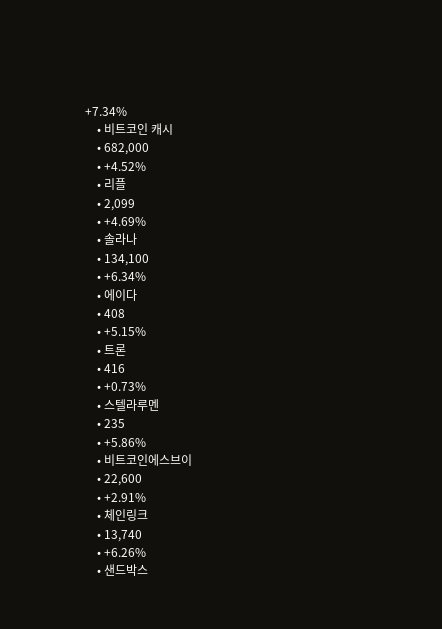+7.34%
    • 비트코인 캐시
    • 682,000
    • +4.52%
    • 리플
    • 2,099
    • +4.69%
    • 솔라나
    • 134,100
    • +6.34%
    • 에이다
    • 408
    • +5.15%
    • 트론
    • 416
    • +0.73%
    • 스텔라루멘
    • 235
    • +5.86%
    • 비트코인에스브이
    • 22,600
    • +2.91%
    • 체인링크
    • 13,740
    • +6.26%
    • 샌드박스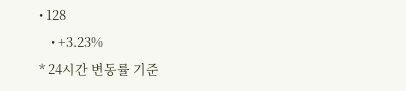• 128
    • +3.23%
* 24시간 변동률 기준